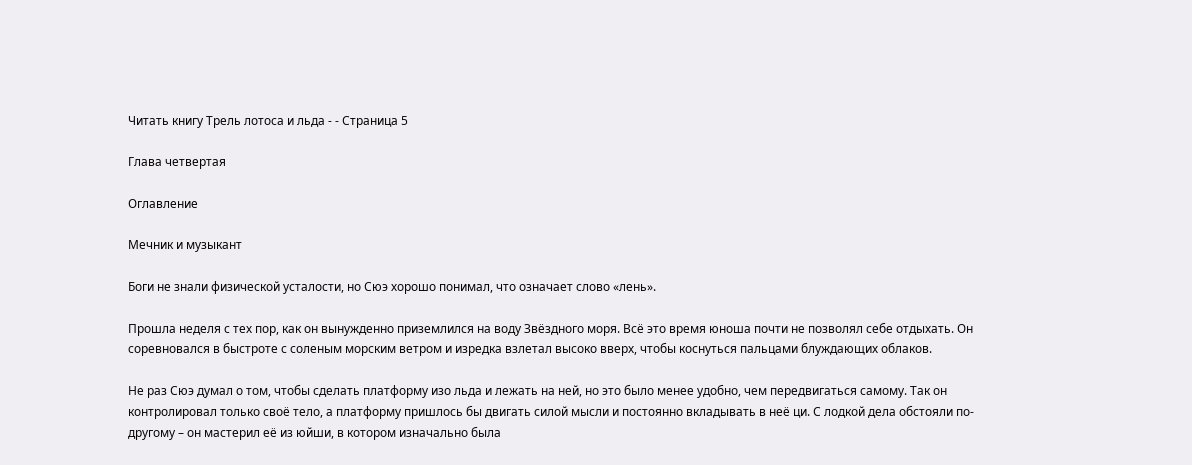Читать книгу Трель лотоса и льда - - Страница 5

Глава четвертая

Оглавление

Мечник и музыкант

Боги не знали физической усталости, но Сюэ хорошо понимал, что означает слово «лень».

Прошла неделя с тех пор, как он вынужденно приземлился на воду Звёздного моря. Всё это время юноша почти не позволял себе отдыхать. Он соревновался в быстроте с соленым морским ветром и изредка взлетал высоко вверх, чтобы коснуться пальцами блуждающих облаков.

Не раз Сюэ думал о том, чтобы сделать платформу изо льда и лежать на ней, но это было менее удобно, чем передвигаться самому. Так он контролировал только своё тело, а платформу пришлось бы двигать силой мысли и постоянно вкладывать в неё ци. С лодкой дела обстояли по-другому – он мастерил её из юйши, в котором изначально была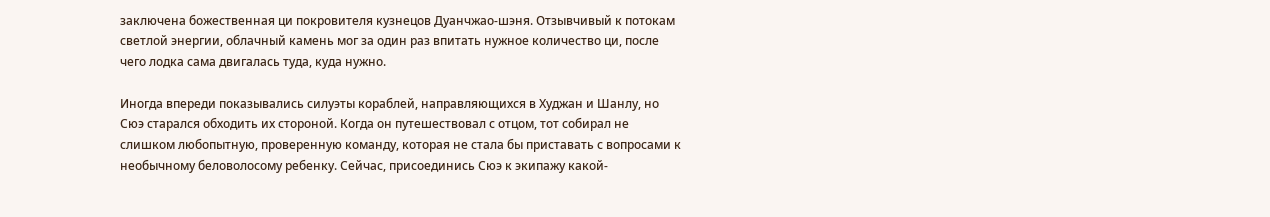заключена божественная ци покровителя кузнецов Дуанчжао-шэня. Отзывчивый к потокам светлой энергии, облачный камень мог за один раз впитать нужное количество ци, после чего лодка сама двигалась туда, куда нужно.

Иногда впереди показывались силуэты кораблей, направляющихся в Худжан и Шанлу, но Сюэ старался обходить их стороной. Когда он путешествовал с отцом, тот собирал не слишком любопытную, проверенную команду, которая не стала бы приставать с вопросами к необычному беловолосому ребенку. Сейчас, присоединись Сюэ к экипажу какой-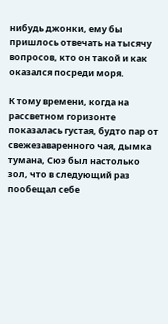нибудь джонки, ему бы пришлось отвечать на тысячу вопросов, кто он такой и как оказался посреди моря.

К тому времени, когда на рассветном горизонте показалась густая, будто пар от свежезаваренного чая, дымка тумана, Сюэ был настолько зол, что в следующий раз пообещал себе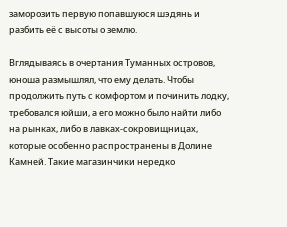заморозить первую попавшуюся шэдянь и разбить её с высоты о землю.

Вглядываясь в очертания Туманных островов, юноша размышлял, что ему делать. Чтобы продолжить путь с комфортом и починить лодку, требовался юйши, а его можно было найти либо на рынках, либо в лавках-сокровищницах, которые особенно распространены в Долине Камней. Такие магазинчики нередко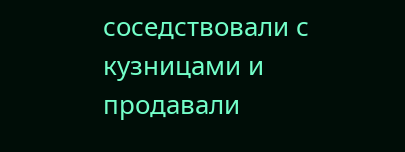соседствовали с кузницами и продавали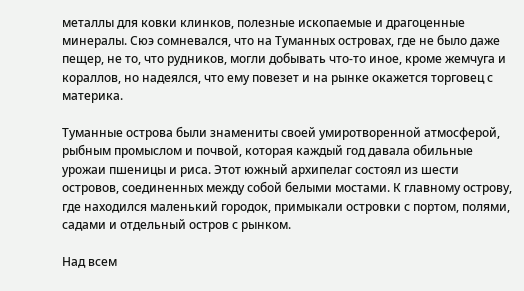металлы для ковки клинков, полезные ископаемые и драгоценные минералы. Сюэ сомневался, что на Туманных островах, где не было даже пещер, не то, что рудников, могли добывать что-то иное, кроме жемчуга и кораллов, но надеялся, что ему повезет и на рынке окажется торговец с материка.

Туманные острова были знамениты своей умиротворенной атмосферой, рыбным промыслом и почвой, которая каждый год давала обильные урожаи пшеницы и риса. Этот южный архипелаг состоял из шести островов, соединенных между собой белыми мостами. К главному острову, где находился маленький городок, примыкали островки с портом, полями, садами и отдельный остров с рынком.

Над всем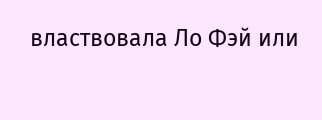властвовала Ло Фэй или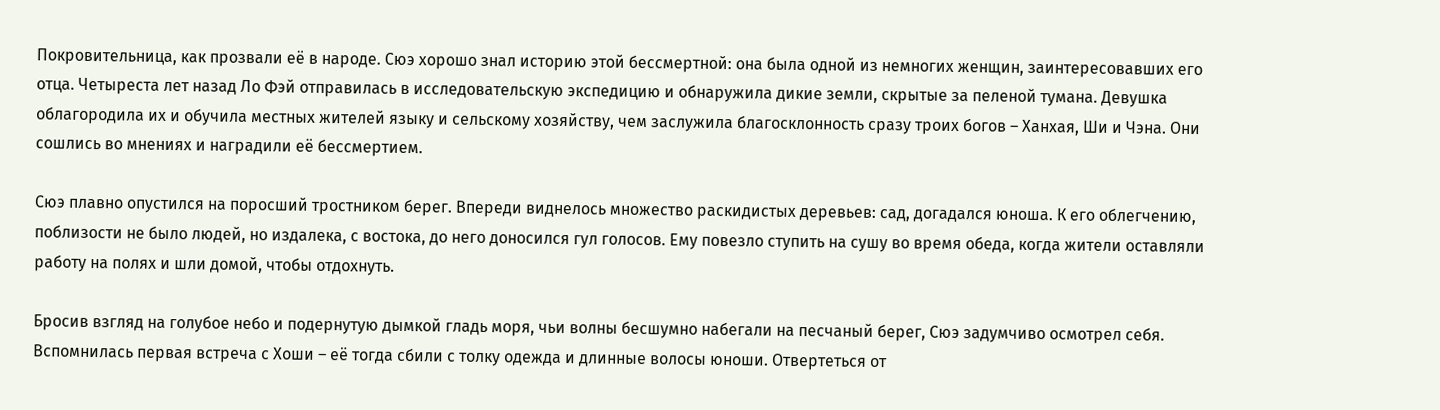Покровительница, как прозвали её в народе. Сюэ хорошо знал историю этой бессмертной: она была одной из немногих женщин, заинтересовавших его отца. Четыреста лет назад Ло Фэй отправилась в исследовательскую экспедицию и обнаружила дикие земли, скрытые за пеленой тумана. Девушка облагородила их и обучила местных жителей языку и сельскому хозяйству, чем заслужила благосклонность сразу троих богов – Ханхая, Ши и Чэна. Они сошлись во мнениях и наградили её бессмертием.

Сюэ плавно опустился на поросший тростником берег. Впереди виднелось множество раскидистых деревьев: сад, догадался юноша. К его облегчению, поблизости не было людей, но издалека, с востока, до него доносился гул голосов. Ему повезло ступить на сушу во время обеда, когда жители оставляли работу на полях и шли домой, чтобы отдохнуть.

Бросив взгляд на голубое небо и подернутую дымкой гладь моря, чьи волны бесшумно набегали на песчаный берег, Сюэ задумчиво осмотрел себя. Вспомнилась первая встреча с Хоши – её тогда сбили с толку одежда и длинные волосы юноши. Отвертеться от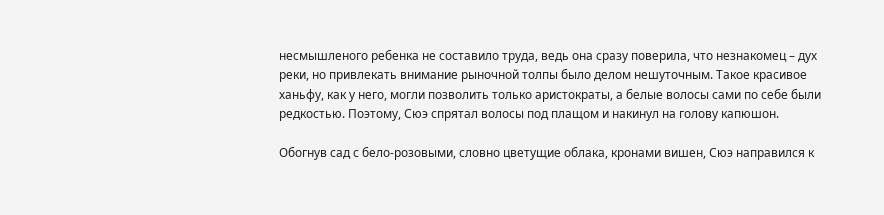несмышленого ребенка не составило труда, ведь она сразу поверила, что незнакомец – дух реки, но привлекать внимание рыночной толпы было делом нешуточным. Такое красивое ханьфу, как у него, могли позволить только аристократы, а белые волосы сами по себе были редкостью. Поэтому, Сюэ спрятал волосы под плащом и накинул на голову капюшон.

Обогнув сад с бело-розовыми, словно цветущие облака, кронами вишен, Сюэ направился к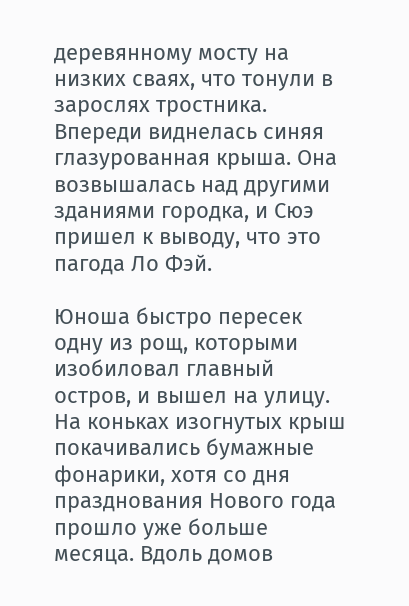деревянному мосту на низких сваях, что тонули в зарослях тростника. Впереди виднелась синяя глазурованная крыша. Она возвышалась над другими зданиями городка, и Сюэ пришел к выводу, что это пагода Ло Фэй.

Юноша быстро пересек одну из рощ, которыми изобиловал главный остров, и вышел на улицу. На коньках изогнутых крыш покачивались бумажные фонарики, хотя со дня празднования Нового года прошло уже больше месяца. Вдоль домов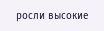росли высокие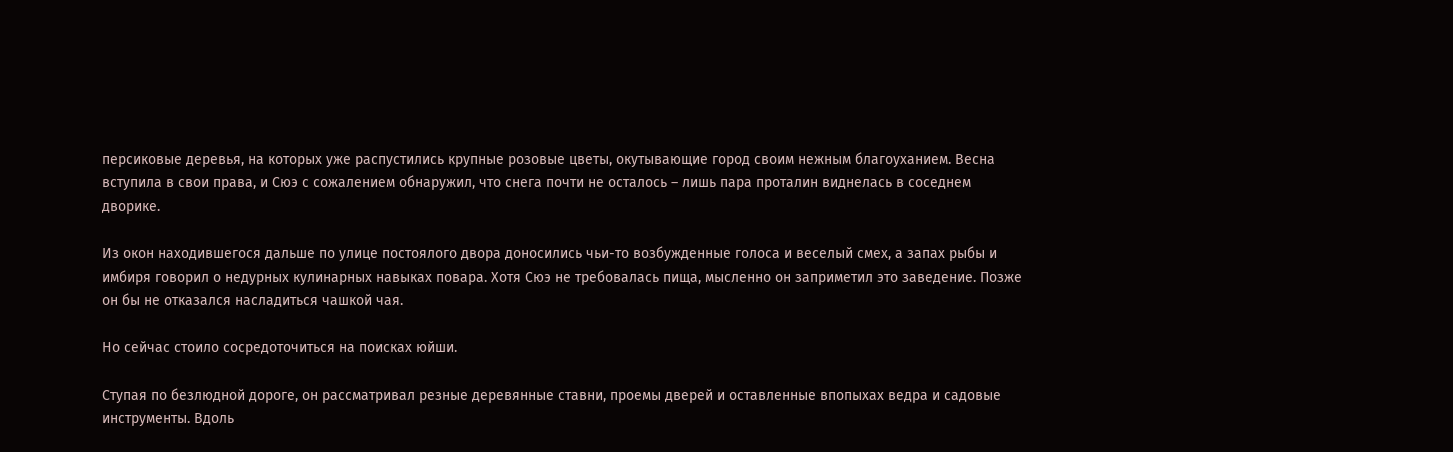персиковые деревья, на которых уже распустились крупные розовые цветы, окутывающие город своим нежным благоуханием. Весна вступила в свои права, и Сюэ с сожалением обнаружил, что снега почти не осталось – лишь пара проталин виднелась в соседнем дворике.

Из окон находившегося дальше по улице постоялого двора доносились чьи-то возбужденные голоса и веселый смех, а запах рыбы и имбиря говорил о недурных кулинарных навыках повара. Хотя Сюэ не требовалась пища, мысленно он заприметил это заведение. Позже он бы не отказался насладиться чашкой чая.

Но сейчас стоило сосредоточиться на поисках юйши.

Ступая по безлюдной дороге, он рассматривал резные деревянные ставни, проемы дверей и оставленные впопыхах ведра и садовые инструменты. Вдоль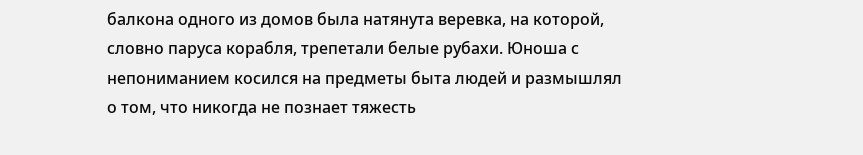балкона одного из домов была натянута веревка, на которой, словно паруса корабля, трепетали белые рубахи. Юноша с непониманием косился на предметы быта людей и размышлял о том, что никогда не познает тяжесть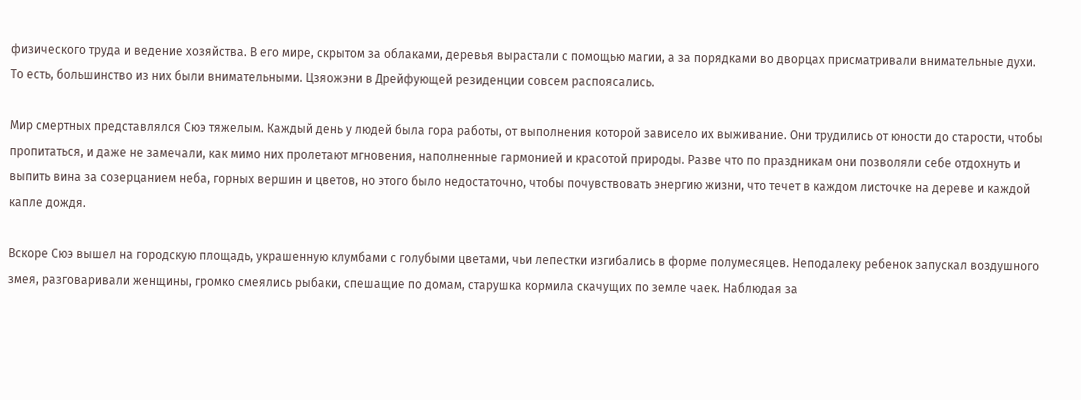физического труда и ведение хозяйства. В его мире, скрытом за облаками, деревья вырастали с помощью магии, а за порядками во дворцах присматривали внимательные духи. То есть, большинство из них были внимательными. Цзяожэни в Дрейфующей резиденции совсем распоясались.

Мир смертных представлялся Сюэ тяжелым. Каждый день у людей была гора работы, от выполнения которой зависело их выживание. Они трудились от юности до старости, чтобы пропитаться, и даже не замечали, как мимо них пролетают мгновения, наполненные гармонией и красотой природы. Разве что по праздникам они позволяли себе отдохнуть и выпить вина за созерцанием неба, горных вершин и цветов, но этого было недостаточно, чтобы почувствовать энергию жизни, что течет в каждом листочке на дереве и каждой капле дождя.

Вскоре Сюэ вышел на городскую площадь, украшенную клумбами с голубыми цветами, чьи лепестки изгибались в форме полумесяцев. Неподалеку ребенок запускал воздушного змея, разговаривали женщины, громко смеялись рыбаки, спешащие по домам, старушка кормила скачущих по земле чаек. Наблюдая за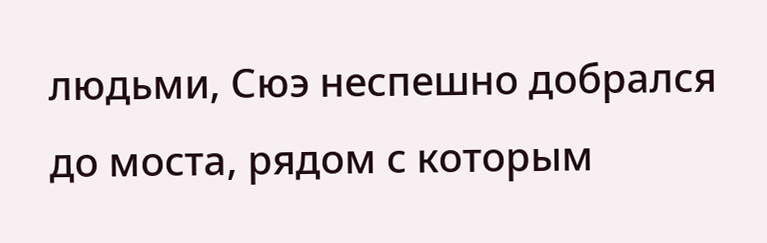людьми, Сюэ неспешно добрался до моста, рядом с которым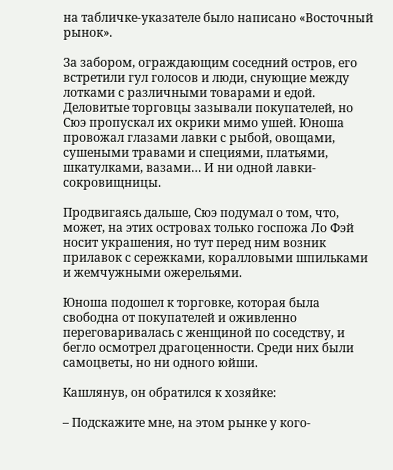на табличке-указателе было написано «Восточный рынок».

За забором, ограждающим соседний остров, его встретили гул голосов и люди, снующие между лотками с различными товарами и едой. Деловитые торговцы зазывали покупателей, но Сюэ пропускал их окрики мимо ушей. Юноша провожал глазами лавки с рыбой, овощами, сушеными травами и специями, платьями, шкатулками, вазами… И ни одной лавки-сокровищницы.

Продвигаясь дальше, Сюэ подумал о том, что, может, на этих островах только госпожа Ло Фэй носит украшения, но тут перед ним возник прилавок с сережками, коралловыми шпильками и жемчужными ожерельями.

Юноша подошел к торговке, которая была свободна от покупателей и оживленно переговаривалась с женщиной по соседству, и бегло осмотрел драгоценности. Среди них были самоцветы, но ни одного юйши.

Кашлянув, он обратился к хозяйке:

– Подскажите мне, на этом рынке у кого-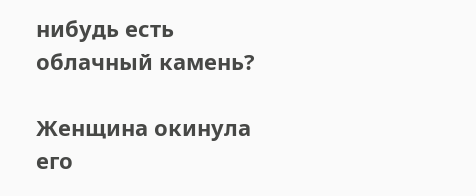нибудь есть облачный камень?

Женщина окинула его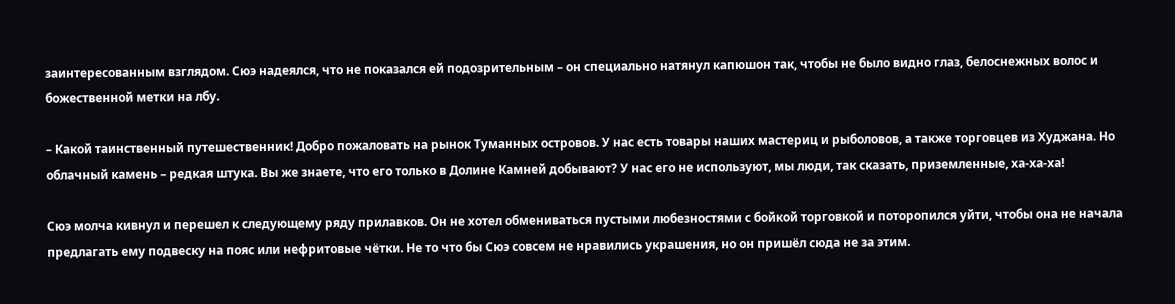заинтересованным взглядом. Сюэ надеялся, что не показался ей подозрительным – он специально натянул капюшон так, чтобы не было видно глаз, белоснежных волос и божественной метки на лбу.

– Какой таинственный путешественник! Добро пожаловать на рынок Туманных островов. У нас есть товары наших мастериц и рыболовов, а также торговцев из Худжана. Но облачный камень – редкая штука. Вы же знаете, что его только в Долине Камней добывают? У нас его не используют, мы люди, так сказать, приземленные, ха-ха-ха!

Сюэ молча кивнул и перешел к следующему ряду прилавков. Он не хотел обмениваться пустыми любезностями с бойкой торговкой и поторопился уйти, чтобы она не начала предлагать ему подвеску на пояс или нефритовые чётки. Не то что бы Сюэ совсем не нравились украшения, но он пришёл сюда не за этим.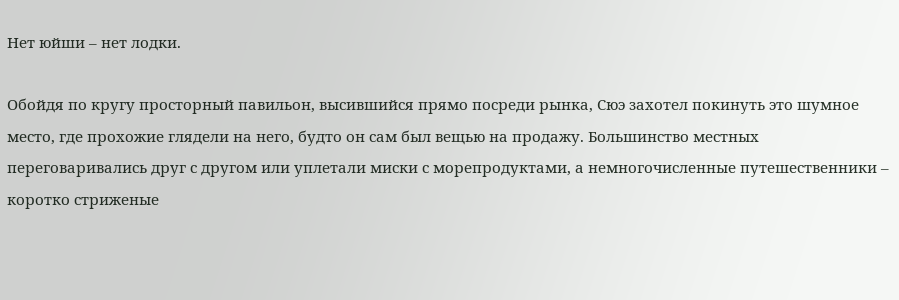Нет юйши – нет лодки.

Обойдя по кругу просторный павильон, высившийся прямо посреди рынка, Сюэ захотел покинуть это шумное место, где прохожие глядели на него, будто он сам был вещью на продажу. Большинство местных переговаривались друг с другом или уплетали миски с морепродуктами, а немногочисленные путешественники – коротко стриженые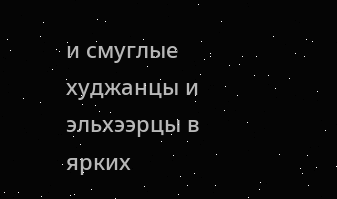и смуглые худжанцы и эльхээрцы в ярких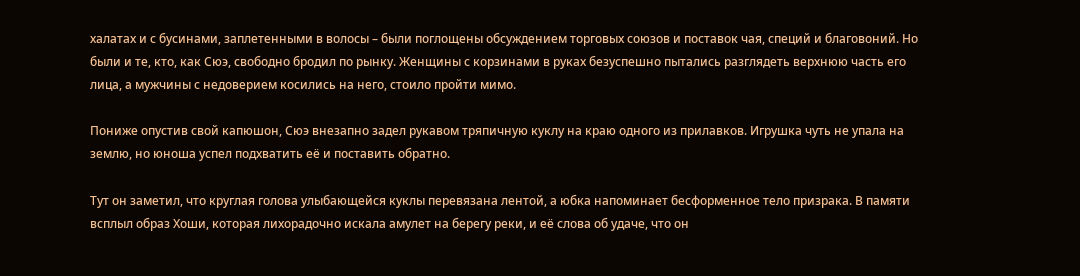халатах и с бусинами, заплетенными в волосы – были поглощены обсуждением торговых союзов и поставок чая, специй и благовоний. Но были и те, кто, как Сюэ, свободно бродил по рынку. Женщины с корзинами в руках безуспешно пытались разглядеть верхнюю часть его лица, а мужчины с недоверием косились на него, стоило пройти мимо.

Пониже опустив свой капюшон, Сюэ внезапно задел рукавом тряпичную куклу на краю одного из прилавков. Игрушка чуть не упала на землю, но юноша успел подхватить её и поставить обратно.

Тут он заметил, что круглая голова улыбающейся куклы перевязана лентой, а юбка напоминает бесформенное тело призрака. В памяти всплыл образ Хоши, которая лихорадочно искала амулет на берегу реки, и её слова об удаче, что он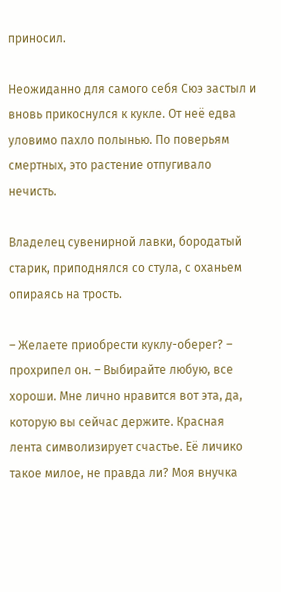приносил.

Неожиданно для самого себя Сюэ застыл и вновь прикоснулся к кукле. От неё едва уловимо пахло полынью. По поверьям смертных, это растение отпугивало нечисть.

Владелец сувенирной лавки, бородатый старик, приподнялся со стула, с оханьем опираясь на трость.

– Желаете приобрести куклу-оберег? – прохрипел он. – Выбирайте любую, все хороши. Мне лично нравится вот эта, да, которую вы сейчас держите. Красная лента символизирует счастье. Её личико такое милое, не правда ли? Моя внучка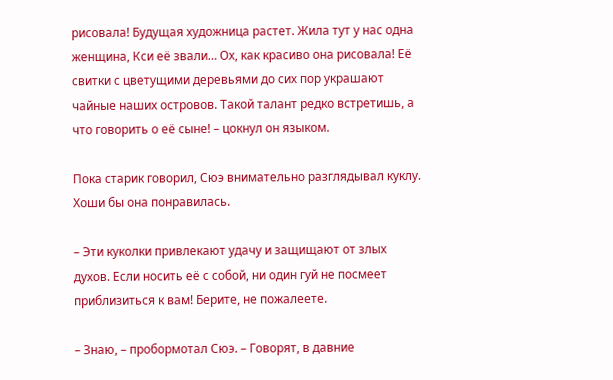рисовала! Будущая художница растет. Жила тут у нас одна женщина, Кси её звали… Ох, как красиво она рисовала! Её свитки с цветущими деревьями до сих пор украшают чайные наших островов. Такой талант редко встретишь, а что говорить о её сыне! – цокнул он языком.

Пока старик говорил, Сюэ внимательно разглядывал куклу. Хоши бы она понравилась.

– Эти куколки привлекают удачу и защищают от злых духов. Если носить её с собой, ни один гуй не посмеет приблизиться к вам! Берите, не пожалеете.

– Знаю, – пробормотал Сюэ. – Говорят, в давние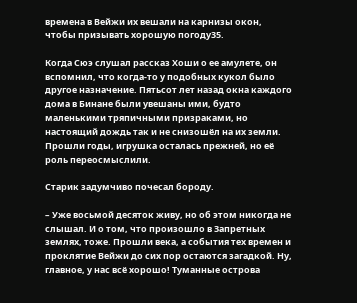времена в Вейжи их вешали на карнизы окон, чтобы призывать хорошую погоду35.

Когда Сюэ слушал рассказ Хоши о ее амулете, он вспомнил, что когда-то у подобных кукол было другое назначение. Пятьсот лет назад окна каждого дома в Бинане были увешаны ими, будто маленькими тряпичными призраками, но настоящий дождь так и не снизошёл на их земли. Прошли годы, игрушка осталась прежней, но её роль переосмыслили.

Старик задумчиво почесал бороду.

– Уже восьмой десяток живу, но об этом никогда не слышал. И о том, что произошло в Запретных землях, тоже. Прошли века, а события тех времен и проклятие Вейжи до сих пор остаются загадкой. Ну, главное, у нас всё хорошо! Туманные острова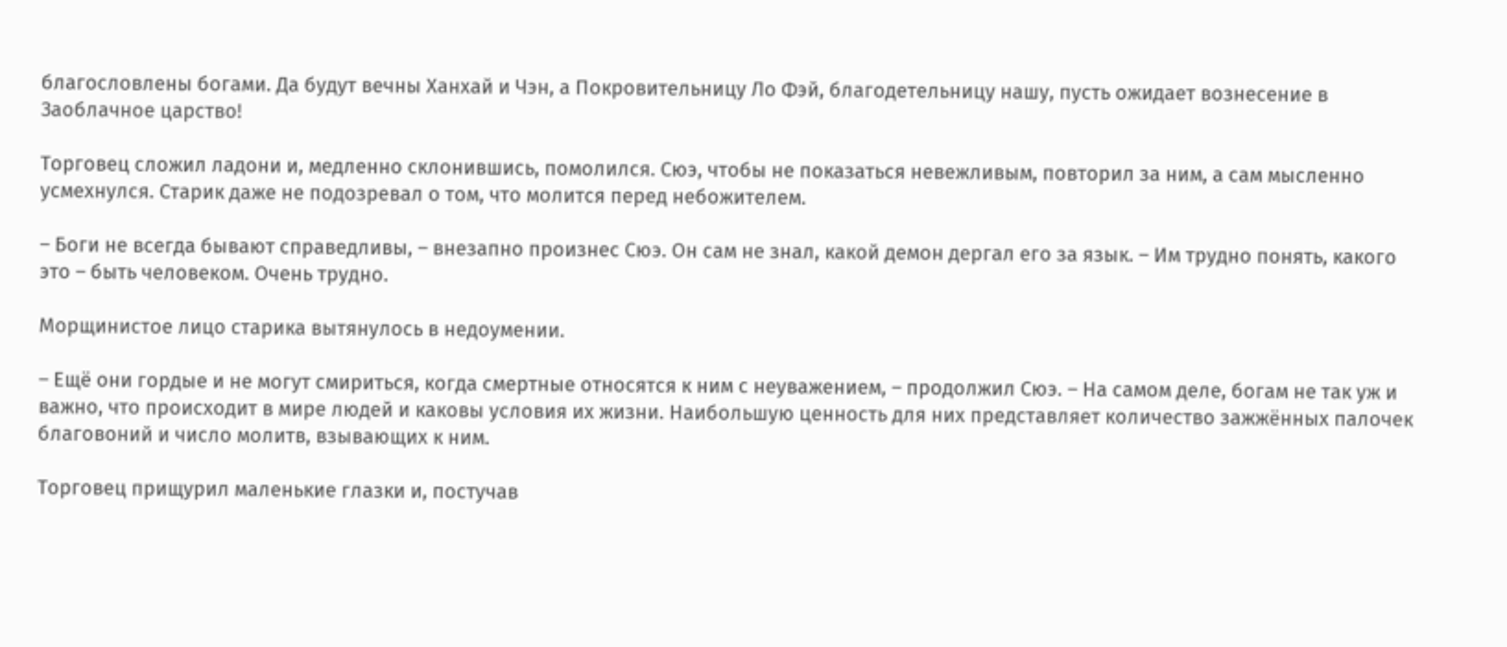благословлены богами. Да будут вечны Ханхай и Чэн, а Покровительницу Ло Фэй, благодетельницу нашу, пусть ожидает вознесение в Заоблачное царство!

Торговец сложил ладони и, медленно склонившись, помолился. Сюэ, чтобы не показаться невежливым, повторил за ним, а сам мысленно усмехнулся. Старик даже не подозревал о том, что молится перед небожителем.

– Боги не всегда бывают справедливы, – внезапно произнес Сюэ. Он сам не знал, какой демон дергал его за язык. – Им трудно понять, какого это – быть человеком. Очень трудно.

Морщинистое лицо старика вытянулось в недоумении.

– Ещё они гордые и не могут смириться, когда смертные относятся к ним с неуважением, – продолжил Сюэ. – На самом деле, богам не так уж и важно, что происходит в мире людей и каковы условия их жизни. Наибольшую ценность для них представляет количество зажжённых палочек благовоний и число молитв, взывающих к ним.

Торговец прищурил маленькие глазки и, постучав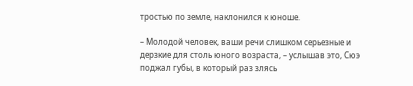тростью по земле, наклонился к юноше.

– Молодой человек, ваши речи слишком серьезные и дерзкие для столь юного возраста, – услышав это, Сюэ поджал губы, в который раз злясь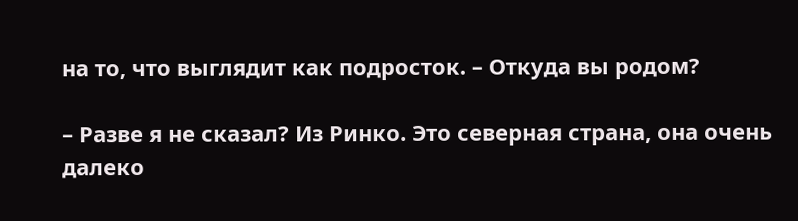на то, что выглядит как подросток. – Откуда вы родом?

– Разве я не сказал? Из Ринко. Это северная страна, она очень далеко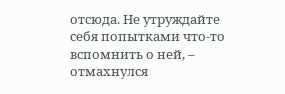отсюда. Не утруждайте себя попытками что-то вспомнить о ней, – отмахнулся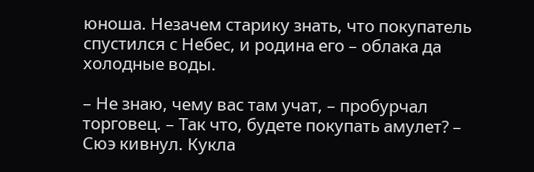юноша. Незачем старику знать, что покупатель спустился с Небес, и родина его – облака да холодные воды.

– Не знаю, чему вас там учат, – пробурчал торговец. – Так что, будете покупать амулет? – Сюэ кивнул. Кукла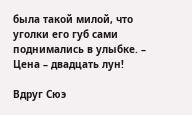была такой милой, что уголки его губ сами поднимались в улыбке. – Цена – двадцать лун!

Вдруг Сюэ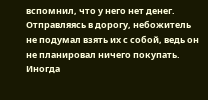вспомнил, что у него нет денег. Отправляясь в дорогу, небожитель не подумал взять их с собой, ведь он не планировал ничего покупать. Иногда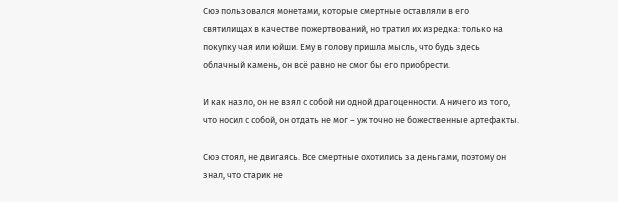Сюэ пользовался монетами, которые смертные оставляли в его святилищах в качестве пожертвований, но тратил их изредка: только на покупку чая или юйши. Ему в голову пришла мысль, что будь здесь облачный камень, он всё равно не смог бы его приобрести.

И как назло, он не взял с собой ни одной драгоценности. А ничего из того, что носил с собой, он отдать не мог – уж точно не божественные артефакты.

Сюэ стоял, не двигаясь. Все смертные охотились за деньгами, поэтому он знал, что старик не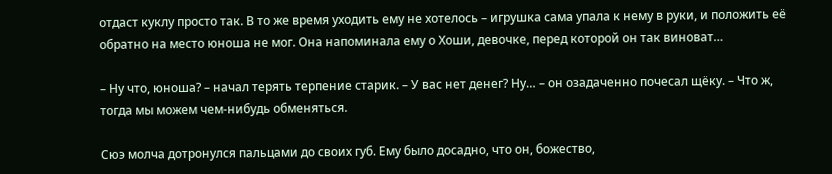отдаст куклу просто так. В то же время уходить ему не хотелось – игрушка сама упала к нему в руки, и положить её обратно на место юноша не мог. Она напоминала ему о Хоши, девочке, перед которой он так виноват…

– Ну что, юноша? – начал терять терпение старик. – У вас нет денег? Ну… – он озадаченно почесал щёку. – Что ж, тогда мы можем чем-нибудь обменяться.

Сюэ молча дотронулся пальцами до своих губ. Ему было досадно, что он, божество,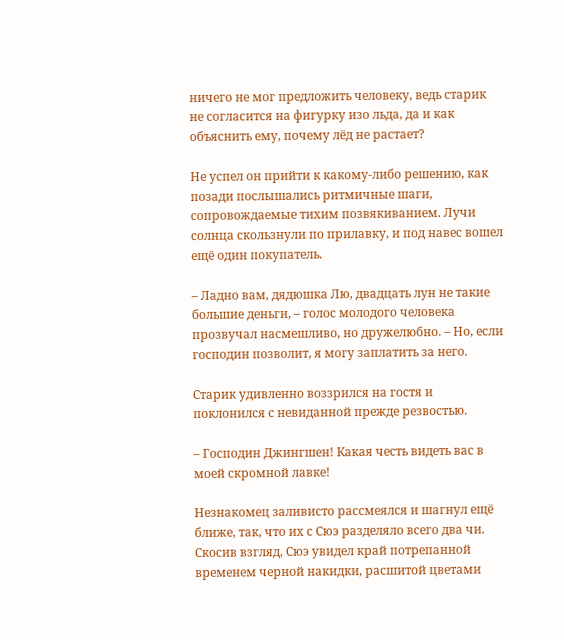ничего не мог предложить человеку, ведь старик не согласится на фигурку изо льда, да и как объяснить ему, почему лёд не растает?

Не успел он прийти к какому-либо решению, как позади послышались ритмичные шаги, сопровождаемые тихим позвякиванием. Лучи солнца скользнули по прилавку, и под навес вошел ещё один покупатель.

– Ладно вам, дядюшка Лю, двадцать лун не такие большие деньги, – голос молодого человека прозвучал насмешливо, но дружелюбно. – Но, если господин позволит, я могу заплатить за него.

Старик удивленно воззрился на гостя и поклонился с невиданной прежде резвостью.

– Господин Джингшен! Какая честь видеть вас в моей скромной лавке!

Незнакомец заливисто рассмеялся и шагнул ещё ближе, так, что их с Сюэ разделяло всего два чи. Скосив взгляд, Сюэ увидел край потрепанной временем черной накидки, расшитой цветами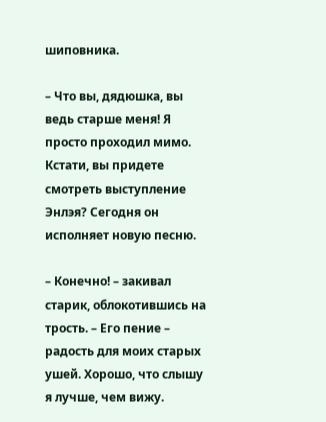шиповника.

– Что вы, дядюшка, вы ведь старше меня! Я просто проходил мимо. Кстати, вы придете смотреть выступление Энлэя? Сегодня он исполняет новую песню.

– Конечно! – закивал старик, облокотившись на трость. – Его пение – радость для моих старых ушей. Хорошо, что слышу я лучше, чем вижу.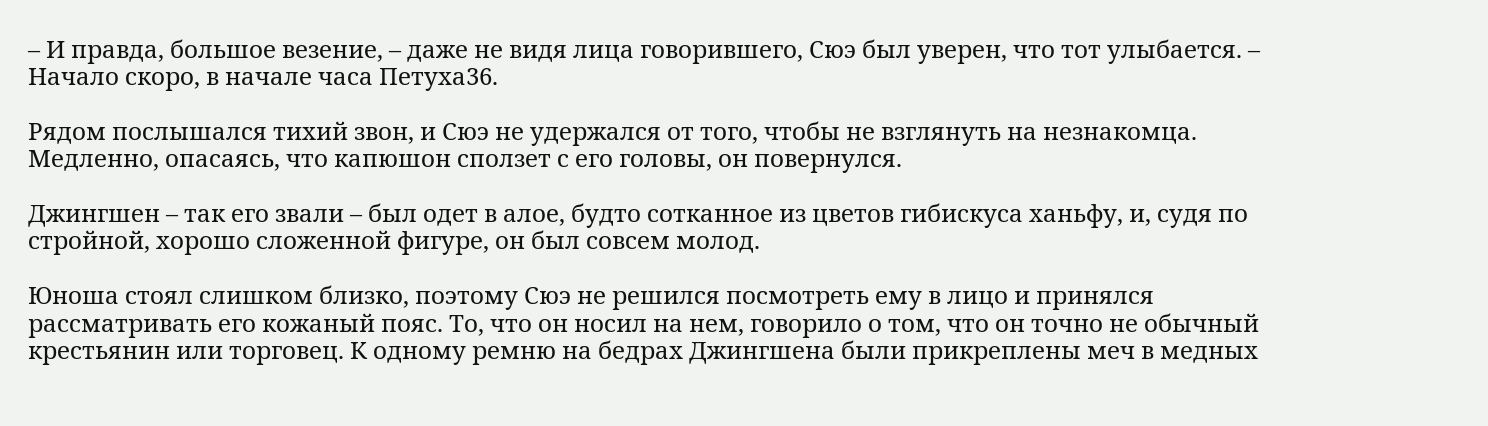– И правда, большое везение, – даже не видя лица говорившего, Сюэ был уверен, что тот улыбается. – Начало скоро, в начале часа Петуха36.

Рядом послышался тихий звон, и Сюэ не удержался от того, чтобы не взглянуть на незнакомца. Медленно, опасаясь, что капюшон сползет с его головы, он повернулся.

Джингшен – так его звали – был одет в алое, будто сотканное из цветов гибискуса ханьфу, и, судя по стройной, хорошо сложенной фигуре, он был совсем молод.

Юноша стоял слишком близко, поэтому Сюэ не решился посмотреть ему в лицо и принялся рассматривать его кожаный пояс. То, что он носил на нем, говорило о том, что он точно не обычный крестьянин или торговец. К одному ремню на бедрах Джингшена были прикреплены меч в медных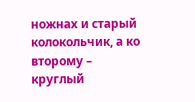ножнах и старый колокольчик, а ко второму – круглый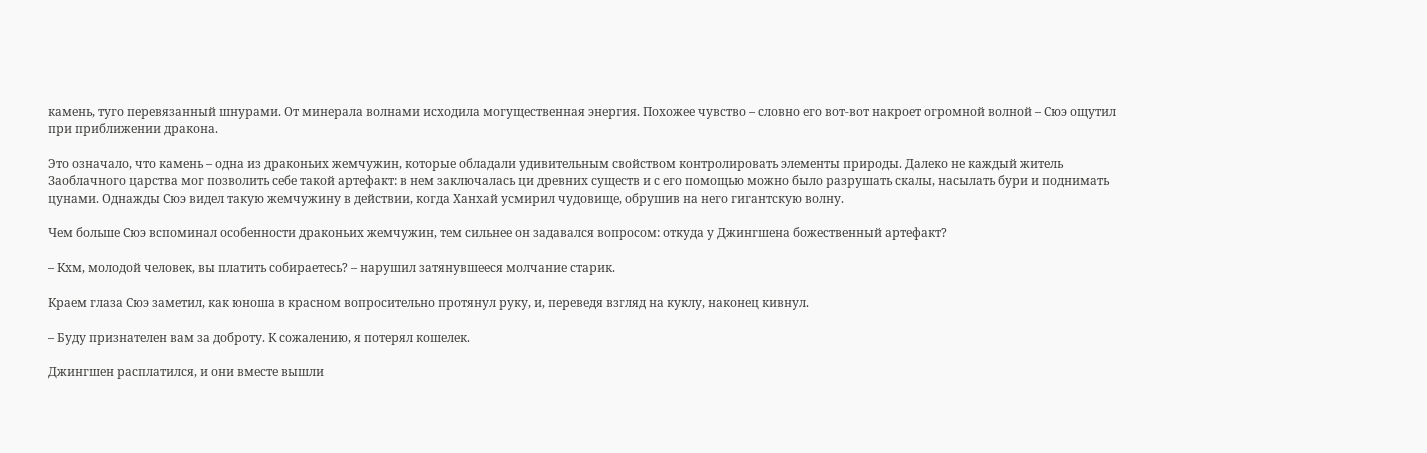камень, туго перевязанный шнурами. От минерала волнами исходила могущественная энергия. Похожее чувство – словно его вот-вот накроет огромной волной – Сюэ ощутил при приближении дракона.

Это означало, что камень – одна из драконьих жемчужин, которые обладали удивительным свойством контролировать элементы природы. Далеко не каждый житель Заоблачного царства мог позволить себе такой артефакт: в нем заключалась ци древних существ и с его помощью можно было разрушать скалы, насылать бури и поднимать цунами. Однажды Сюэ видел такую жемчужину в действии, когда Ханхай усмирил чудовище, обрушив на него гигантскую волну.

Чем больше Сюэ вспоминал особенности драконьих жемчужин, тем сильнее он задавался вопросом: откуда у Джингшена божественный артефакт?

– Кхм, молодой человек, вы платить собираетесь? – нарушил затянувшееся молчание старик.

Краем глаза Сюэ заметил, как юноша в красном вопросительно протянул руку, и, переведя взгляд на куклу, наконец кивнул.

– Буду признателен вам за доброту. К сожалению, я потерял кошелек.

Джингшен расплатился, и они вместе вышли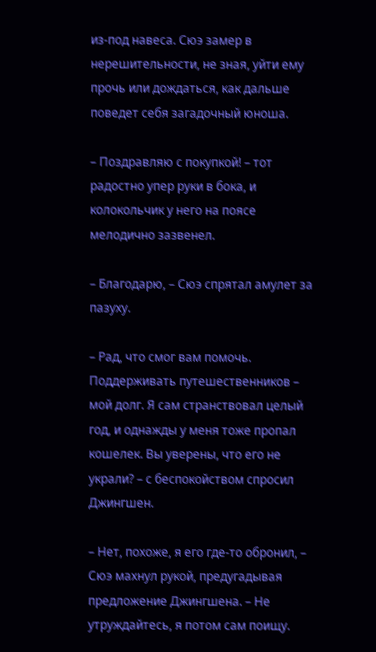из-под навеса. Сюэ замер в нерешительности, не зная, уйти ему прочь или дождаться, как дальше поведет себя загадочный юноша.

– Поздравляю с покупкой! – тот радостно упер руки в бока, и колокольчик у него на поясе мелодично зазвенел.

– Благодарю, – Сюэ спрятал амулет за пазуху.

– Рад, что смог вам помочь. Поддерживать путешественников – мой долг. Я сам странствовал целый год, и однажды у меня тоже пропал кошелек. Вы уверены, что его не украли? – с беспокойством спросил Джингшен.

– Нет, похоже, я его где-то обронил, – Сюэ махнул рукой, предугадывая предложение Джингшена. – Не утруждайтесь, я потом сам поищу.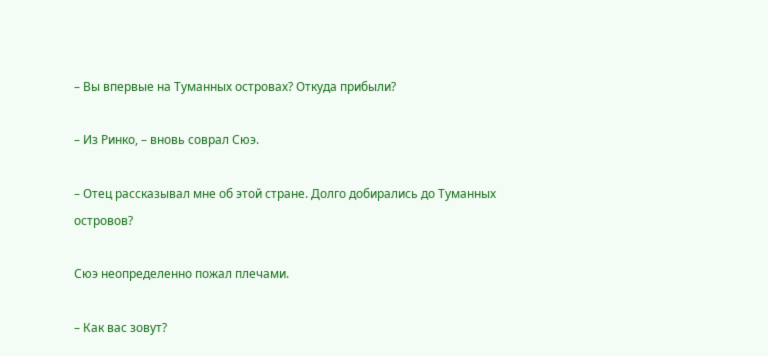– Вы впервые на Туманных островах? Откуда прибыли?

– Из Ринко, – вновь соврал Сюэ.

– Отец рассказывал мне об этой стране. Долго добирались до Туманных островов?

Сюэ неопределенно пожал плечами.

– Как вас зовут?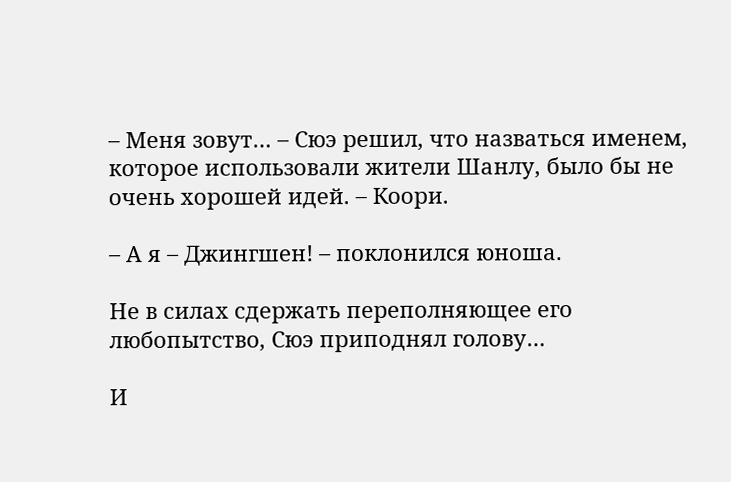– Меня зовут… – Сюэ решил, что назваться именем, которое использовали жители Шанлу, было бы не очень хорошей идей. – Коори.

– А я – Джингшен! – поклонился юноша.

Не в силах сдержать переполняющее его любопытство, Сюэ приподнял голову…

И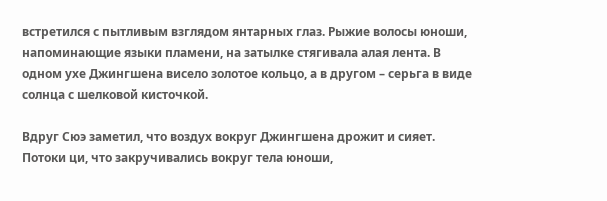встретился с пытливым взглядом янтарных глаз. Рыжие волосы юноши, напоминающие языки пламени, на затылке стягивала алая лента. В одном ухе Джингшена висело золотое кольцо, а в другом – серьга в виде солнца с шелковой кисточкой.

Вдруг Сюэ заметил, что воздух вокруг Джингшена дрожит и сияет. Потоки ци, что закручивались вокруг тела юноши,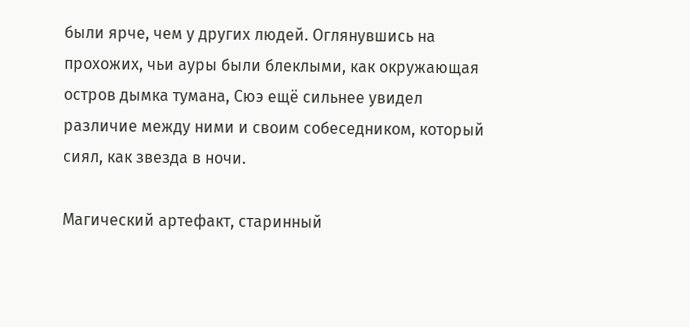были ярче, чем у других людей. Оглянувшись на прохожих, чьи ауры были блеклыми, как окружающая остров дымка тумана, Сюэ ещё сильнее увидел различие между ними и своим собеседником, который сиял, как звезда в ночи.

Магический артефакт, старинный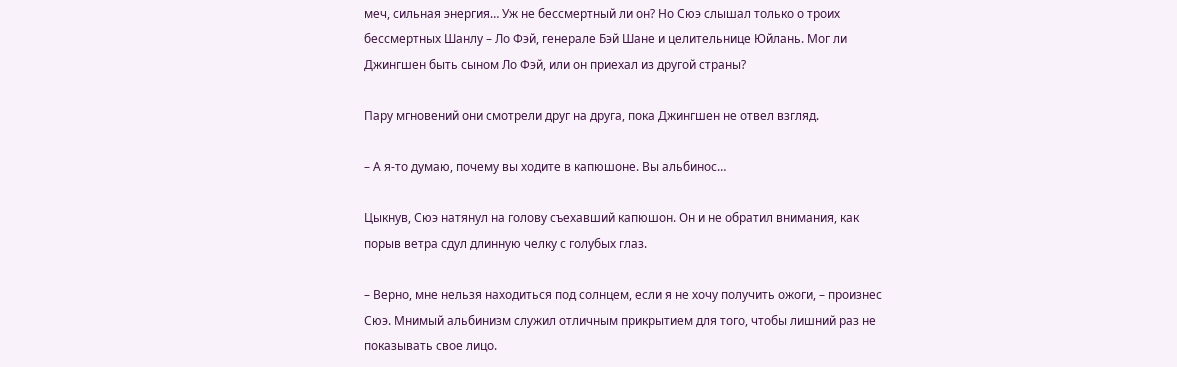меч, сильная энергия… Уж не бессмертный ли он? Но Сюэ слышал только о троих бессмертных Шанлу – Ло Фэй, генерале Бэй Шане и целительнице Юйлань. Мог ли Джингшен быть сыном Ло Фэй, или он приехал из другой страны?

Пару мгновений они смотрели друг на друга, пока Джингшен не отвел взгляд.

– А я-то думаю, почему вы ходите в капюшоне. Вы альбинос…

Цыкнув, Сюэ натянул на голову съехавший капюшон. Он и не обратил внимания, как порыв ветра сдул длинную челку с голубых глаз.

– Верно, мне нельзя находиться под солнцем, если я не хочу получить ожоги, – произнес Сюэ. Мнимый альбинизм служил отличным прикрытием для того, чтобы лишний раз не показывать свое лицо.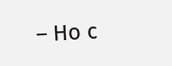– Но с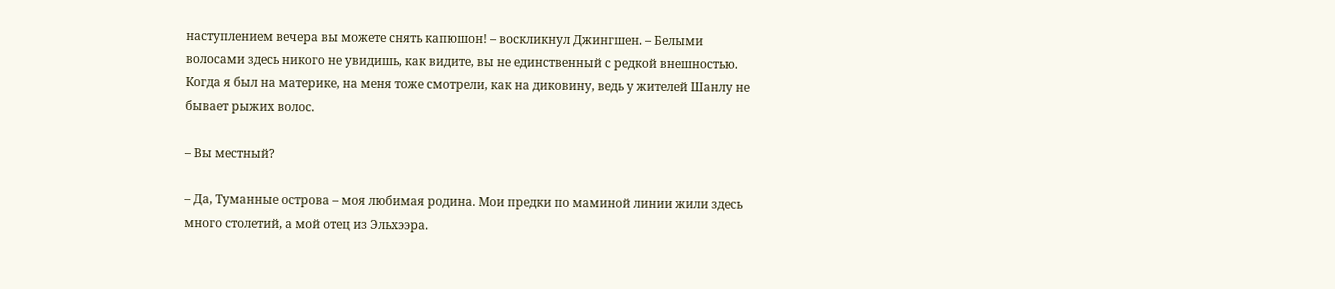наступлением вечера вы можете снять капюшон! – воскликнул Джингшен. – Белыми волосами здесь никого не увидишь, как видите, вы не единственный с редкой внешностью. Когда я был на материке, на меня тоже смотрели, как на диковину, ведь у жителей Шанлу не бывает рыжих волос.

– Вы местный?

– Да, Туманные острова – моя любимая родина. Мои предки по маминой линии жили здесь много столетий, а мой отец из Эльхээра.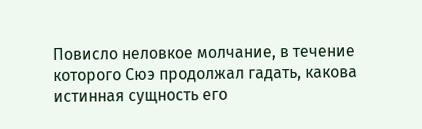Повисло неловкое молчание, в течение которого Сюэ продолжал гадать, какова истинная сущность его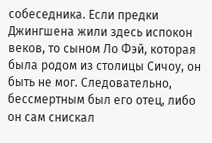собеседника. Если предки Джингшена жили здесь испокон веков, то сыном Ло Фэй, которая была родом из столицы Сичоу, он быть не мог. Следовательно, бессмертным был его отец, либо он сам снискал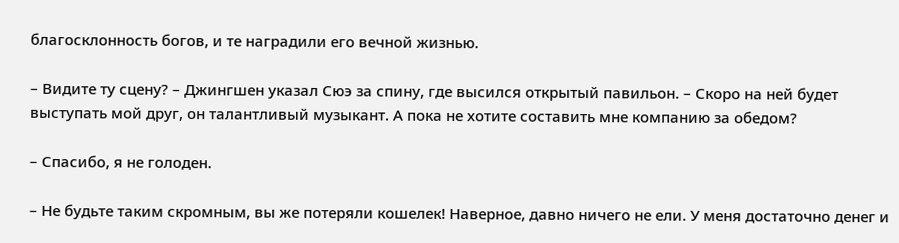благосклонность богов, и те наградили его вечной жизнью.

– Видите ту сцену? – Джингшен указал Сюэ за спину, где высился открытый павильон. – Скоро на ней будет выступать мой друг, он талантливый музыкант. А пока не хотите составить мне компанию за обедом?

– Спасибо, я не голоден.

– Не будьте таким скромным, вы же потеряли кошелек! Наверное, давно ничего не ели. У меня достаточно денег и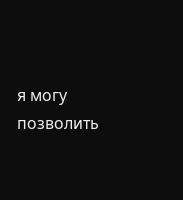я могу позволить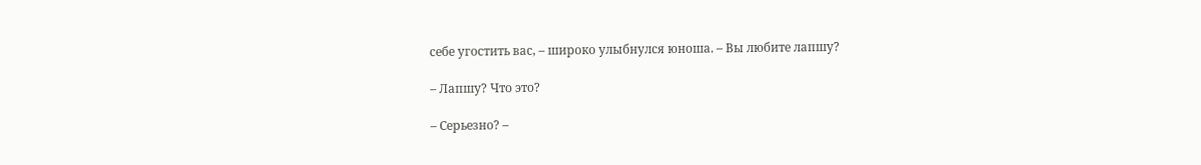себе угостить вас, – широко улыбнулся юноша. – Вы любите лапшу?

– Лапшу? Что это?

– Серьезно? –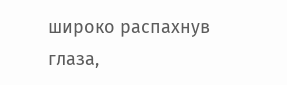широко распахнув глаза,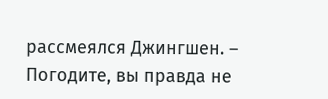рассмеялся Джингшен. – Погодите, вы правда не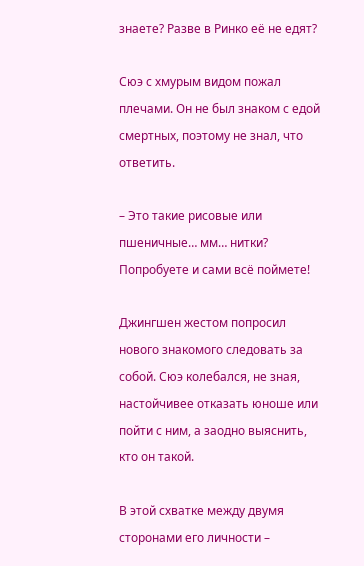знаете? Разве в Ринко её не едят?

Сюэ с хмурым видом пожал плечами. Он не был знаком с едой смертных, поэтому не знал, что ответить.

– Это такие рисовые или пшеничные… мм… нитки? Попробуете и сами всё поймете!

Джингшен жестом попросил нового знакомого следовать за собой. Сюэ колебался, не зная, настойчивее отказать юноше или пойти с ним, а заодно выяснить, кто он такой.

В этой схватке между двумя сторонами его личности –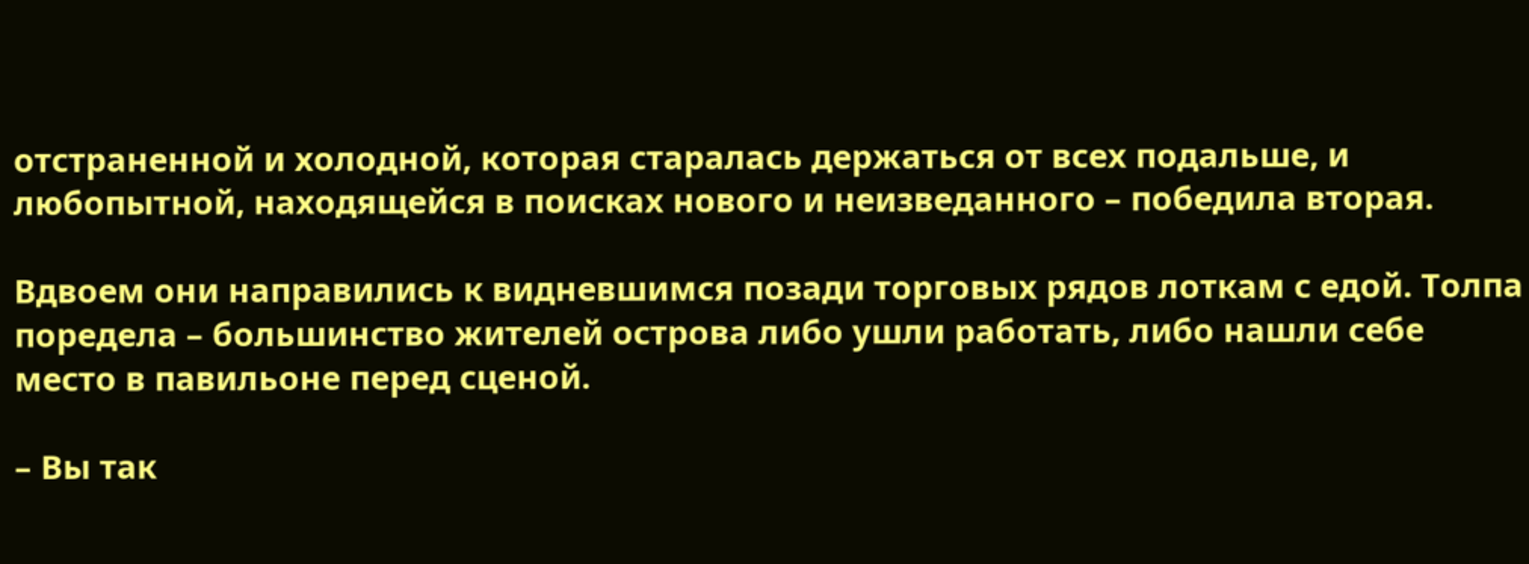отстраненной и холодной, которая старалась держаться от всех подальше, и любопытной, находящейся в поисках нового и неизведанного – победила вторая.

Вдвоем они направились к видневшимся позади торговых рядов лоткам с едой. Толпа поредела – большинство жителей острова либо ушли работать, либо нашли себе место в павильоне перед сценой.

– Вы так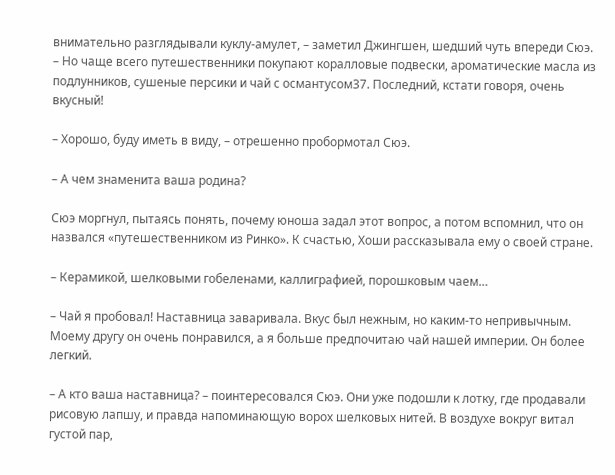внимательно разглядывали куклу-амулет, – заметил Джингшен, шедший чуть впереди Сюэ. – Но чаще всего путешественники покупают коралловые подвески, ароматические масла из подлунников, сушеные персики и чай с османтусом37. Последний, кстати говоря, очень вкусный!

– Хорошо, буду иметь в виду, – отрешенно пробормотал Сюэ.

– А чем знаменита ваша родина?

Сюэ моргнул, пытаясь понять, почему юноша задал этот вопрос, а потом вспомнил, что он назвался «путешественником из Ринко». К счастью, Хоши рассказывала ему о своей стране.

– Керамикой, шелковыми гобеленами, каллиграфией, порошковым чаем…

– Чай я пробовал! Наставница заваривала. Вкус был нежным, но каким-то непривычным. Моему другу он очень понравился, а я больше предпочитаю чай нашей империи. Он более легкий.

– А кто ваша наставница? – поинтересовался Сюэ. Они уже подошли к лотку, где продавали рисовую лапшу, и правда напоминающую ворох шелковых нитей. В воздухе вокруг витал густой пар,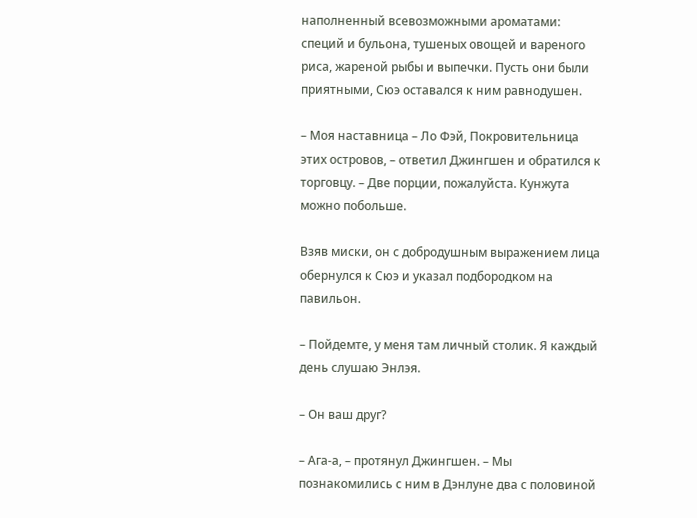наполненный всевозможными ароматами: специй и бульона, тушеных овощей и вареного риса, жареной рыбы и выпечки. Пусть они были приятными, Сюэ оставался к ним равнодушен.

– Моя наставница – Ло Фэй, Покровительница этих островов, – ответил Джингшен и обратился к торговцу. – Две порции, пожалуйста. Кунжута можно побольше.

Взяв миски, он с добродушным выражением лица обернулся к Сюэ и указал подбородком на павильон.

– Пойдемте, у меня там личный столик. Я каждый день слушаю Энлэя.

– Он ваш друг?

– Ага-а, – протянул Джингшен. – Мы познакомились с ним в Дэнлуне два с половиной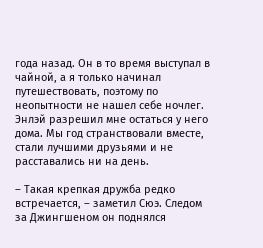года назад. Он в то время выступал в чайной, а я только начинал путешествовать, поэтому по неопытности не нашел себе ночлег. Энлэй разрешил мне остаться у него дома. Мы год странствовали вместе, стали лучшими друзьями и не расставались ни на день.

– Такая крепкая дружба редко встречается, – заметил Сюэ. Следом за Джингшеном он поднялся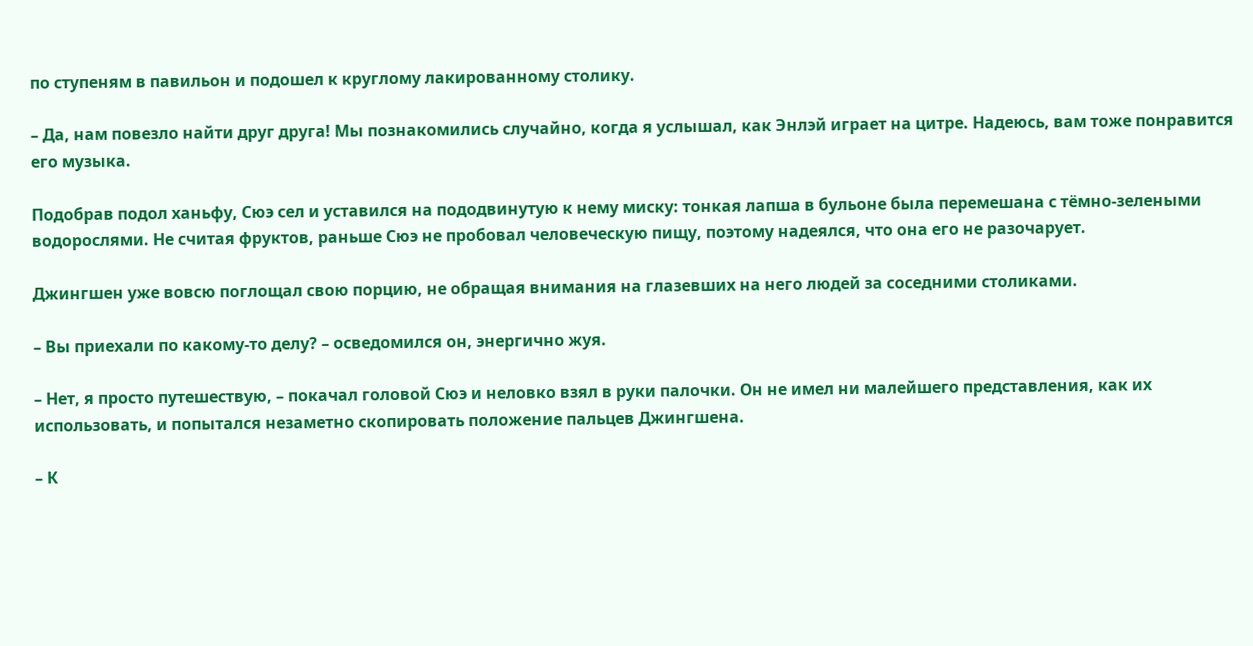по ступеням в павильон и подошел к круглому лакированному столику.

– Да, нам повезло найти друг друга! Мы познакомились случайно, когда я услышал, как Энлэй играет на цитре. Надеюсь, вам тоже понравится его музыка.

Подобрав подол ханьфу, Сюэ сел и уставился на пододвинутую к нему миску: тонкая лапша в бульоне была перемешана с тёмно-зелеными водорослями. Не считая фруктов, раньше Сюэ не пробовал человеческую пищу, поэтому надеялся, что она его не разочарует.

Джингшен уже вовсю поглощал свою порцию, не обращая внимания на глазевших на него людей за соседними столиками.

– Вы приехали по какому-то делу? – осведомился он, энергично жуя.

– Нет, я просто путешествую, – покачал головой Сюэ и неловко взял в руки палочки. Он не имел ни малейшего представления, как их использовать, и попытался незаметно скопировать положение пальцев Джингшена.

– К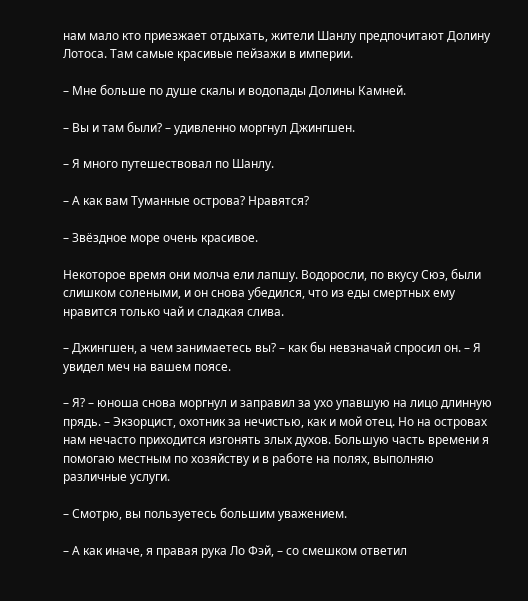нам мало кто приезжает отдыхать, жители Шанлу предпочитают Долину Лотоса. Там самые красивые пейзажи в империи.

– Мне больше по душе скалы и водопады Долины Камней.

– Вы и там были? – удивленно моргнул Джингшен.

– Я много путешествовал по Шанлу.

– А как вам Туманные острова? Нравятся?

– Звёздное море очень красивое.

Некоторое время они молча ели лапшу. Водоросли, по вкусу Сюэ, были слишком солеными, и он снова убедился, что из еды смертных ему нравится только чай и сладкая слива.

– Джингшен, а чем занимаетесь вы? – как бы невзначай спросил он. – Я увидел меч на вашем поясе.

– Я? – юноша снова моргнул и заправил за ухо упавшую на лицо длинную прядь. – Экзорцист, охотник за нечистью, как и мой отец. Но на островах нам нечасто приходится изгонять злых духов. Большую часть времени я помогаю местным по хозяйству и в работе на полях, выполняю различные услуги.

– Смотрю, вы пользуетесь большим уважением.

– А как иначе, я правая рука Ло Фэй, – со смешком ответил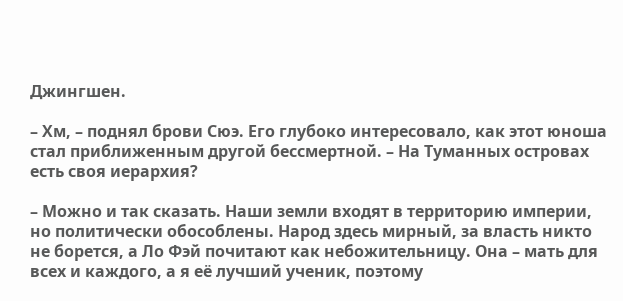Джингшен.

– Хм, – поднял брови Сюэ. Его глубоко интересовало, как этот юноша стал приближенным другой бессмертной. – На Туманных островах есть своя иерархия?

– Можно и так сказать. Наши земли входят в территорию империи, но политически обособлены. Народ здесь мирный, за власть никто не борется, а Ло Фэй почитают как небожительницу. Она – мать для всех и каждого, а я её лучший ученик, поэтому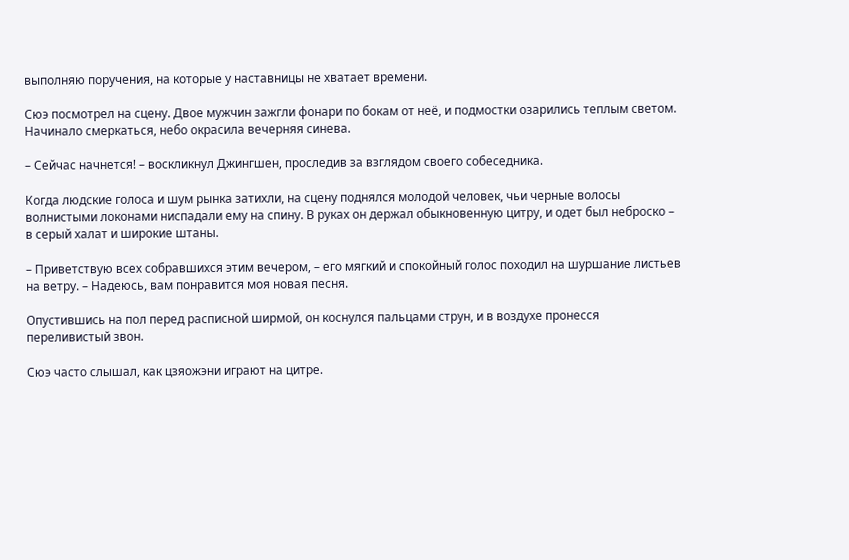выполняю поручения, на которые у наставницы не хватает времени.

Сюэ посмотрел на сцену. Двое мужчин зажгли фонари по бокам от неё, и подмостки озарились теплым светом. Начинало смеркаться, небо окрасила вечерняя синева.

– Сейчас начнется! – воскликнул Джингшен, проследив за взглядом своего собеседника.

Когда людские голоса и шум рынка затихли, на сцену поднялся молодой человек, чьи черные волосы волнистыми локонами ниспадали ему на спину. В руках он держал обыкновенную цитру, и одет был неброско – в серый халат и широкие штаны.

– Приветствую всех собравшихся этим вечером, – его мягкий и спокойный голос походил на шуршание листьев на ветру. – Надеюсь, вам понравится моя новая песня.

Опустившись на пол перед расписной ширмой, он коснулся пальцами струн, и в воздухе пронесся переливистый звон.

Сюэ часто слышал, как цзяожэни играют на цитре.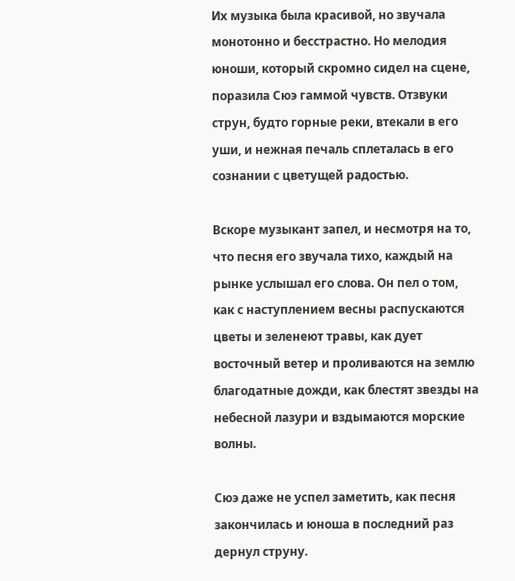Их музыка была красивой, но звучала монотонно и бесстрастно. Но мелодия юноши, который скромно сидел на сцене, поразила Сюэ гаммой чувств. Отзвуки струн, будто горные реки, втекали в его уши, и нежная печаль сплеталась в его сознании с цветущей радостью.

Вскоре музыкант запел, и несмотря на то, что песня его звучала тихо, каждый на рынке услышал его слова. Он пел о том, как с наступлением весны распускаются цветы и зеленеют травы, как дует восточный ветер и проливаются на землю благодатные дожди, как блестят звезды на небесной лазури и вздымаются морские волны.

Сюэ даже не успел заметить, как песня закончилась и юноша в последний раз дернул струну.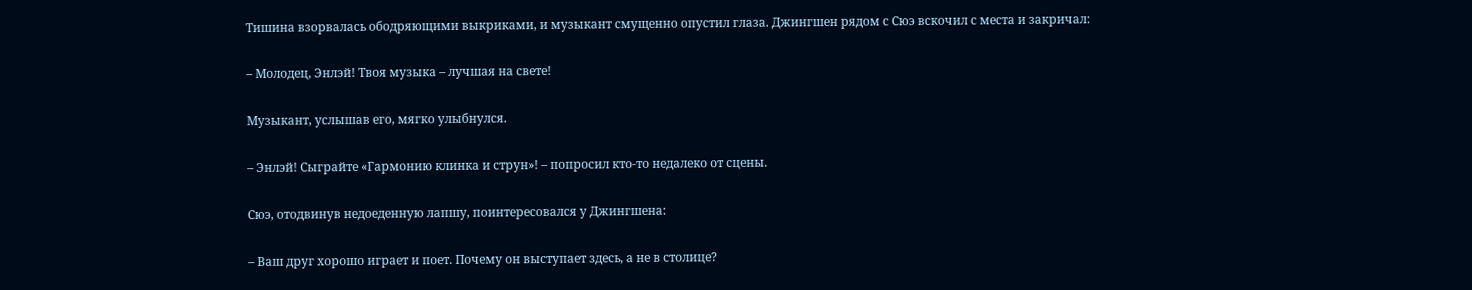Тишина взорвалась ободряющими выкриками, и музыкант смущенно опустил глаза. Джингшен рядом с Сюэ вскочил с места и закричал:

– Молодец, Энлэй! Твоя музыка – лучшая на свете!

Музыкант, услышав его, мягко улыбнулся.

– Энлэй! Сыграйте «Гармонию клинка и струн»! – попросил кто-то недалеко от сцены.

Сюэ, отодвинув недоеденную лапшу, поинтересовался у Джингшена:

– Ваш друг хорошо играет и поет. Почему он выступает здесь, а не в столице?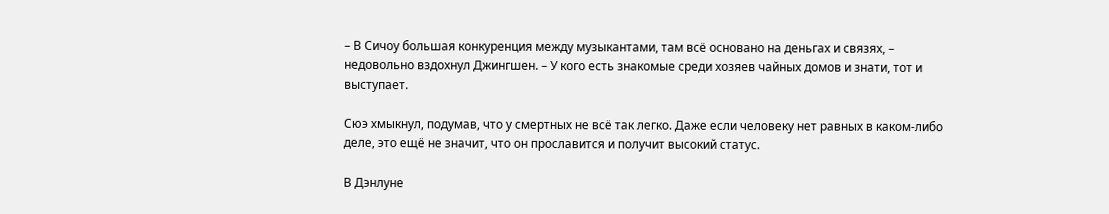– В Сичоу большая конкуренция между музыкантами, там всё основано на деньгах и связях, – недовольно вздохнул Джингшен. – У кого есть знакомые среди хозяев чайных домов и знати, тот и выступает.

Сюэ хмыкнул, подумав, что у смертных не всё так легко. Даже если человеку нет равных в каком-либо деле, это ещё не значит, что он прославится и получит высокий статус.

В Дэнлуне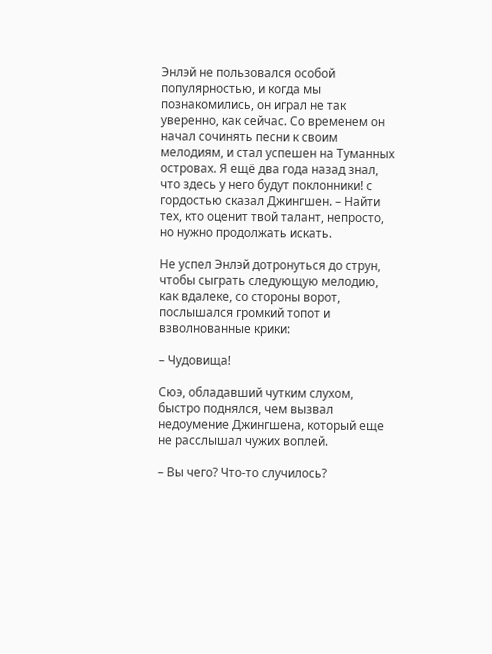Энлэй не пользовался особой популярностью, и когда мы познакомились, он играл не так уверенно, как сейчас. Со временем он начал сочинять песни к своим мелодиям, и стал успешен на Туманных островах. Я ещё два года назад знал, что здесь у него будут поклонники! с гордостью сказал Джингшен. – Найти тех, кто оценит твой талант, непросто, но нужно продолжать искать.

Не успел Энлэй дотронуться до струн, чтобы сыграть следующую мелодию, как вдалеке, со стороны ворот, послышался громкий топот и взволнованные крики:

– Чудовища!

Сюэ, обладавший чутким слухом, быстро поднялся, чем вызвал недоумение Джингшена, который еще не расслышал чужих воплей.

– Вы чего? Что-то случилось?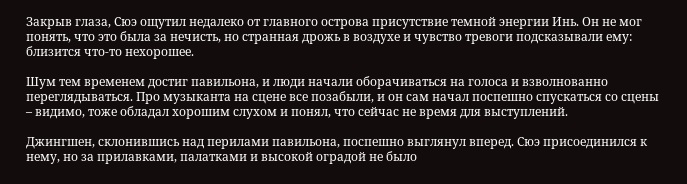Закрыв глаза, Сюэ ощутил недалеко от главного острова присутствие темной энергии Инь. Он не мог понять, что это была за нечисть, но странная дрожь в воздухе и чувство тревоги подсказывали ему: близится что-то нехорошее.

Шум тем временем достиг павильона, и люди начали оборачиваться на голоса и взволнованно переглядываться. Про музыканта на сцене все позабыли, и он сам начал поспешно спускаться со сцены – видимо, тоже обладал хорошим слухом и понял, что сейчас не время для выступлений.

Джингшен, склонившись над перилами павильона, поспешно выглянул вперед. Сюэ присоединился к нему, но за прилавками, палатками и высокой оградой не было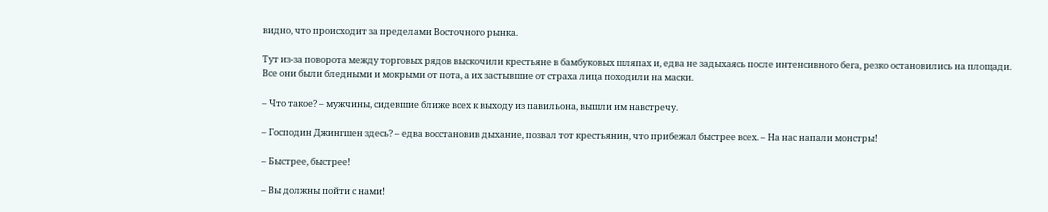видно, что происходит за пределами Восточного рынка.

Тут из-за поворота между торговых рядов выскочили крестьяне в бамбуковых шляпах и, едва не задыхаясь после интенсивного бега, резко остановились на площади. Все они были бледными и мокрыми от пота, а их застывшие от страха лица походили на маски.

– Что такое? – мужчины, сидевшие ближе всех к выходу из павильона, вышли им навстречу.

– Господин Джингшен здесь? – едва восстановив дыхание, позвал тот крестьянин, что прибежал быстрее всех. – На нас напали монстры!

– Быстрее, быстрее!

– Вы должны пойти с нами!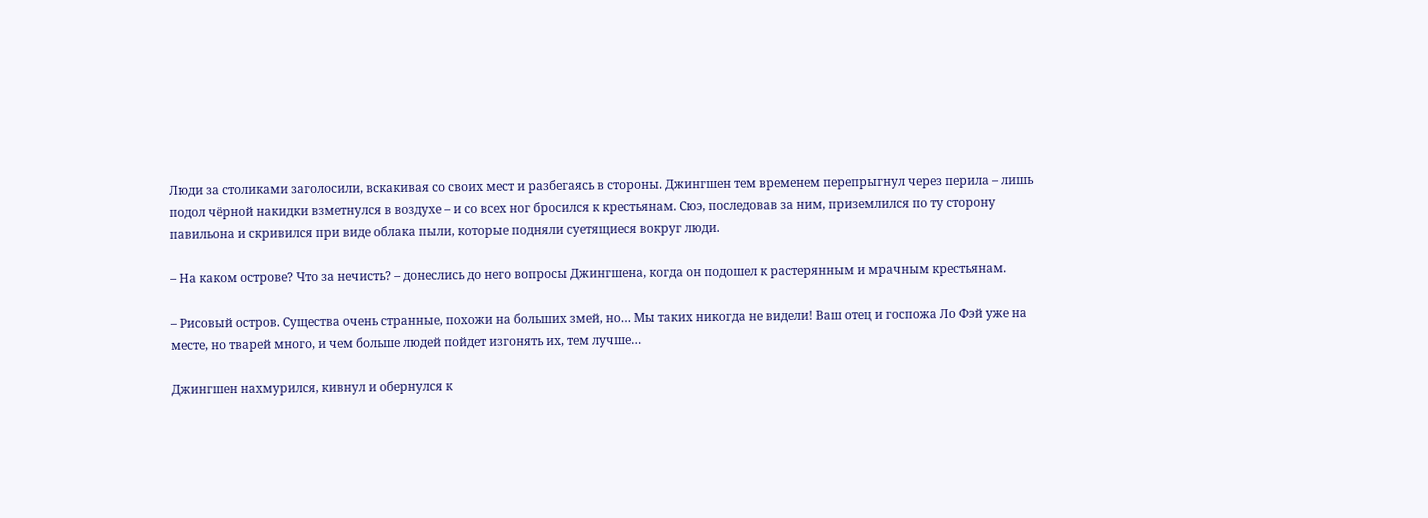Люди за столиками заголосили, вскакивая со своих мест и разбегаясь в стороны. Джингшен тем временем перепрыгнул через перила – лишь подол чёрной накидки взметнулся в воздухе – и со всех ног бросился к крестьянам. Сюэ, последовав за ним, приземлился по ту сторону павильона и скривился при виде облака пыли, которые подняли суетящиеся вокруг люди.

– На каком острове? Что за нечисть? – донеслись до него вопросы Джингшена, когда он подошел к растерянным и мрачным крестьянам.

– Рисовый остров. Существа очень странные, похожи на больших змей, но… Мы таких никогда не видели! Ваш отец и госпожа Ло Фэй уже на месте, но тварей много, и чем больше людей пойдет изгонять их, тем лучше…

Джингшен нахмурился, кивнул и обернулся к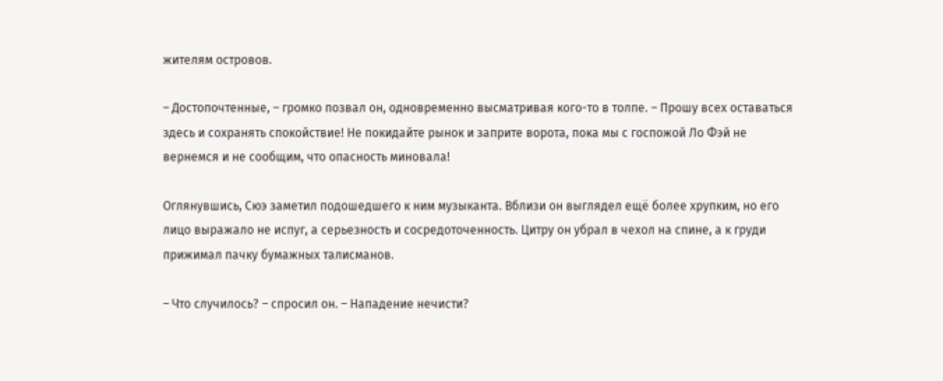жителям островов.

– Достопочтенные, – громко позвал он, одновременно высматривая кого-то в толпе. – Прошу всех оставаться здесь и сохранять спокойствие! Не покидайте рынок и заприте ворота, пока мы с госпожой Ло Фэй не вернемся и не сообщим, что опасность миновала!

Оглянувшись, Сюэ заметил подошедшего к ним музыканта. Вблизи он выглядел ещё более хрупким, но его лицо выражало не испуг, а серьезность и сосредоточенность. Цитру он убрал в чехол на спине, а к груди прижимал пачку бумажных талисманов.

– Что случилось? – спросил он. – Нападение нечисти?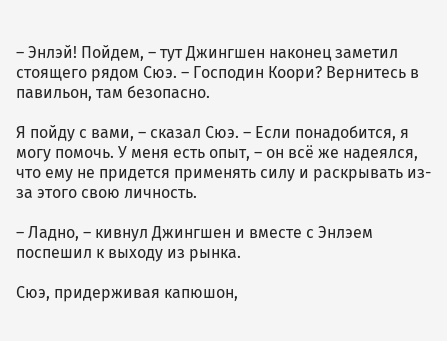– Энлэй! Пойдем, – тут Джингшен наконец заметил стоящего рядом Сюэ. – Господин Коори? Вернитесь в павильон, там безопасно.

Я пойду с вами, – сказал Сюэ. – Если понадобится, я могу помочь. У меня есть опыт, – он всё же надеялся, что ему не придется применять силу и раскрывать из-за этого свою личность.

– Ладно, – кивнул Джингшен и вместе с Энлэем поспешил к выходу из рынка.

Сюэ, придерживая капюшон,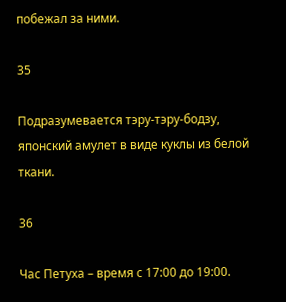побежал за ними.

35

Подразумевается тэру-тэру-бодзу, японский амулет в виде куклы из белой ткани.

36

Час Петуха – время с 17:00 до 19:00.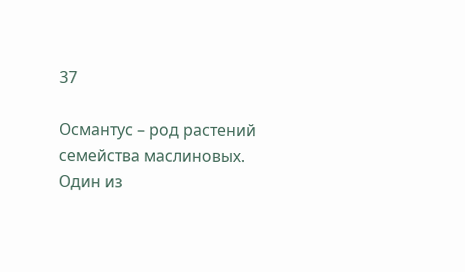37

Османтус – род растений семейства маслиновых. Один из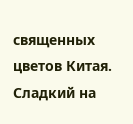священных цветов Китая. Сладкий на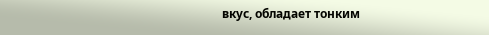вкус, обладает тонким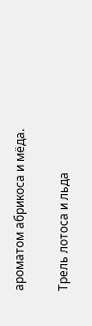ароматом абрикоса и мёда.

Трель лотоса и льда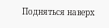Подняться наверх